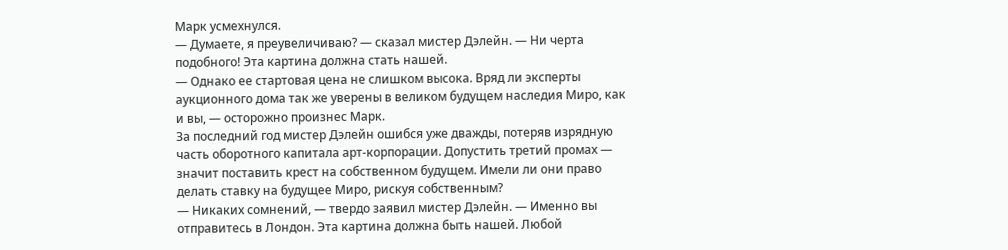Марк усмехнулся.
— Думаете, я преувеличиваю? — сказал мистер Дэлейн. — Ни черта подобного! Эта картина должна стать нашей.
— Однако ее стартовая цена не слишком высока. Вряд ли эксперты аукционного дома так же уверены в великом будущем наследия Миро, как и вы, — осторожно произнес Марк.
За последний год мистер Дэлейн ошибся уже дважды, потеряв изрядную часть оборотного капитала арт-корпорации. Допустить третий промах — значит поставить крест на собственном будущем. Имели ли они право делать ставку на будущее Миро, рискуя собственным?
— Никаких сомнений, — твердо заявил мистер Дэлейн. — Именно вы отправитесь в Лондон. Эта картина должна быть нашей. Любой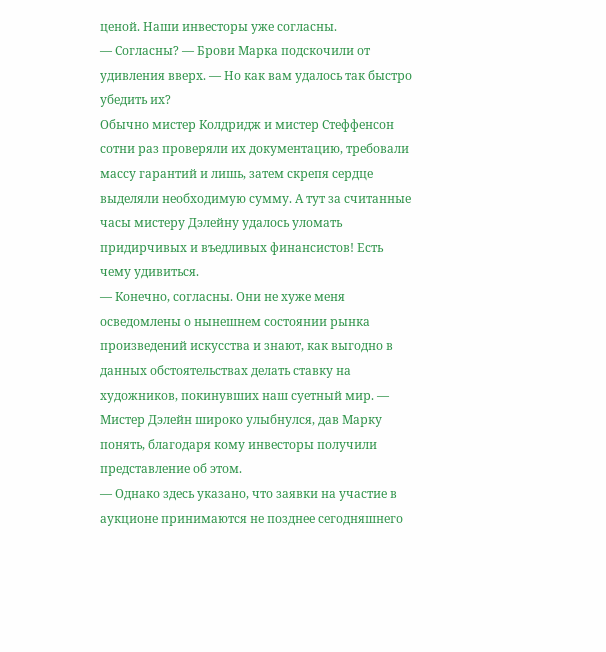ценой. Наши инвесторы уже согласны.
— Согласны? — Брови Марка подскочили от удивления вверх. — Но как вам удалось так быстро убедить их?
Обычно мистер Колдридж и мистер Стеффенсон сотни раз проверяли их документацию, требовали массу гарантий и лишь, затем скрепя сердце выделяли необходимую сумму. А тут за считанные часы мистеру Дэлейну удалось уломать придирчивых и въедливых финансистов! Есть чему удивиться.
— Конечно, согласны. Они не хуже меня осведомлены о нынешнем состоянии рынка произведений искусства и знают, как выгодно в данных обстоятельствах делать ставку на художников, покинувших наш суетный мир. — Мистер Дэлейн широко улыбнулся, дав Марку понять, благодаря кому инвесторы получили представление об этом.
— Однако здесь указано, что заявки на участие в аукционе принимаются не позднее сегодняшнего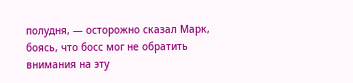полудня, — осторожно сказал Марк, боясь, что босс мог не обратить внимания на эту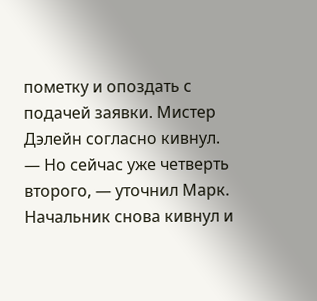пометку и опоздать с подачей заявки. Мистер Дэлейн согласно кивнул.
— Но сейчас уже четверть второго, — уточнил Марк.
Начальник снова кивнул и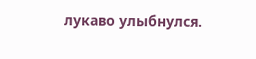лукаво улыбнулся.